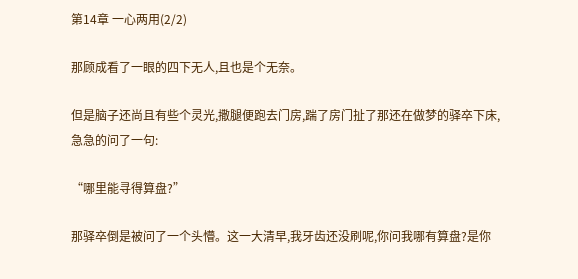第14章 一心两用(2/2)

那顾成看了一眼的四下无人,且也是个无奈。

但是脑子还尚且有些个灵光,撒腿便跑去门房,踹了房门扯了那还在做梦的驿卒下床,急急的问了一句:

“哪里能寻得算盘?”

那驿卒倒是被问了一个头懵。这一大清早,我牙齿还没刷呢,你问我哪有算盘?是你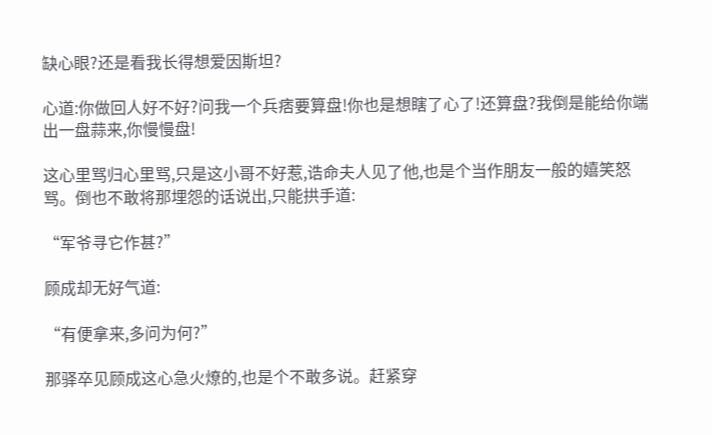缺心眼?还是看我长得想爱因斯坦?

心道:你做回人好不好?问我一个兵痞要算盘!你也是想瞎了心了!还算盘?我倒是能给你端出一盘蒜来,你慢慢盘!

这心里骂归心里骂,只是这小哥不好惹,诰命夫人见了他,也是个当作朋友一般的嬉笑怒骂。倒也不敢将那埋怨的话说出,只能拱手道:

“军爷寻它作甚?”

顾成却无好气道:

“有便拿来,多问为何?”

那驿卒见顾成这心急火燎的,也是个不敢多说。赶紧穿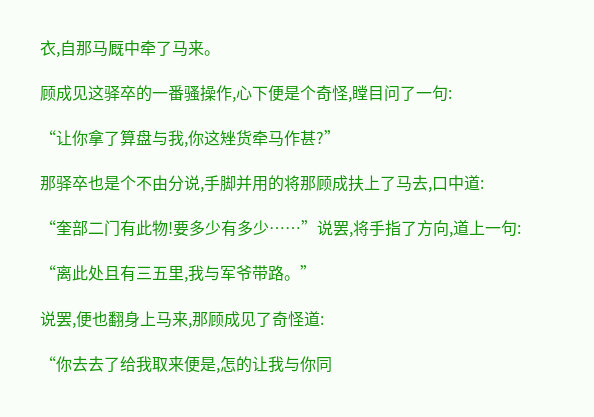衣,自那马厩中牵了马来。

顾成见这驿卒的一番骚操作,心下便是个奇怪,瞠目问了一句:

“让你拿了算盘与我,你这矬货牵马作甚?”

那驿卒也是个不由分说,手脚并用的将那顾成扶上了马去,口中道:

“奎部二门有此物!要多少有多少……”说罢,将手指了方向,道上一句:

“离此处且有三五里,我与军爷带路。”

说罢,便也翻身上马来,那顾成见了奇怪道:

“你去去了给我取来便是,怎的让我与你同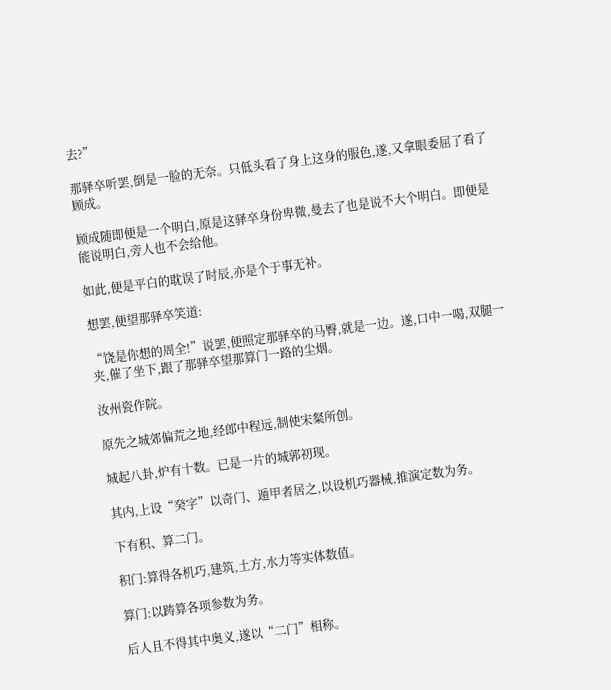去?”

那驿卒听罢,倒是一脸的无奈。只低头看了身上这身的服色,遂,又拿眼委屈了看了顾成。

顾成随即便是一个明白,原是这驿卒身份卑微,曼去了也是说不大个明白。即便是能说明白,旁人也不会给他。

如此,便是平白的耽误了时辰,亦是个于事无补。

想罢,便望那驿卒笑道:

“饶是你想的周全!”说罢,便照定那驿卒的马臀,就是一边。遂,口中一喝,双腿一夹,催了坐下,跟了那驿卒望那算门一路的尘烟。

汝州瓷作院。

原先之城郊偏荒之地,经郎中程远,制使宋粲所创。

城起八卦,炉有十数。已是一片的城郭初现。

其内,上设“癸字”以奇门、遁甲者居之,以设机巧器械,推演定数为务。

下有积、算二门。

积门:算得各机巧,建筑,土方,水力等实体数值。

算门:以踌算各项参数为务。

后人且不得其中奥义,遂以“二门”相称。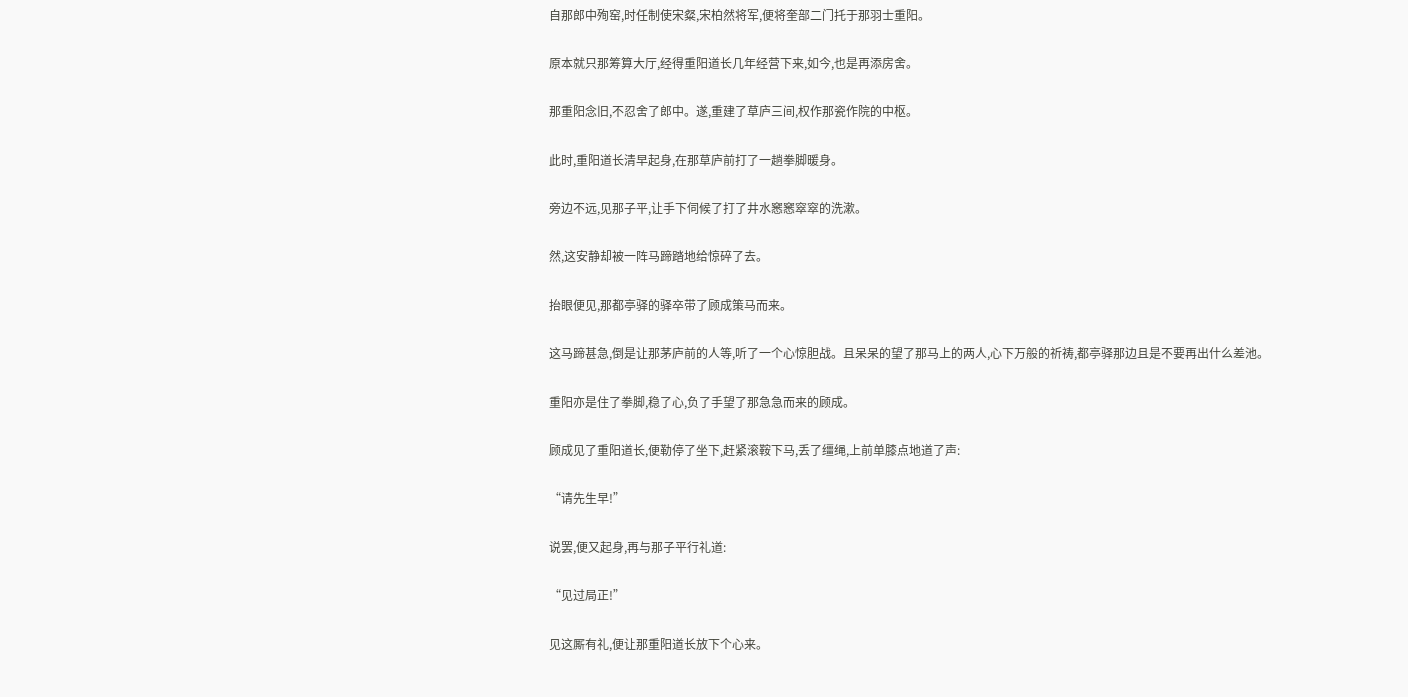自那郎中殉窑,时任制使宋粲,宋柏然将军,便将奎部二门托于那羽士重阳。

原本就只那筹算大厅,经得重阳道长几年经营下来,如今,也是再添房舍。

那重阳念旧,不忍舍了郎中。遂,重建了草庐三间,权作那瓷作院的中枢。

此时,重阳道长清早起身,在那草庐前打了一趟拳脚暖身。

旁边不远,见那子平,让手下伺候了打了井水窸窸窣窣的洗漱。

然,这安静却被一阵马蹄踏地给惊碎了去。

抬眼便见,那都亭驿的驿卒带了顾成策马而来。

这马蹄甚急,倒是让那茅庐前的人等,听了一个心惊胆战。且呆呆的望了那马上的两人,心下万般的祈祷,都亭驿那边且是不要再出什么差池。

重阳亦是住了拳脚,稳了心,负了手望了那急急而来的顾成。

顾成见了重阳道长,便勒停了坐下,赶紧滚鞍下马,丢了缰绳,上前单膝点地道了声:

“请先生早!”

说罢,便又起身,再与那子平行礼道:

“见过局正!”

见这厮有礼,便让那重阳道长放下个心来。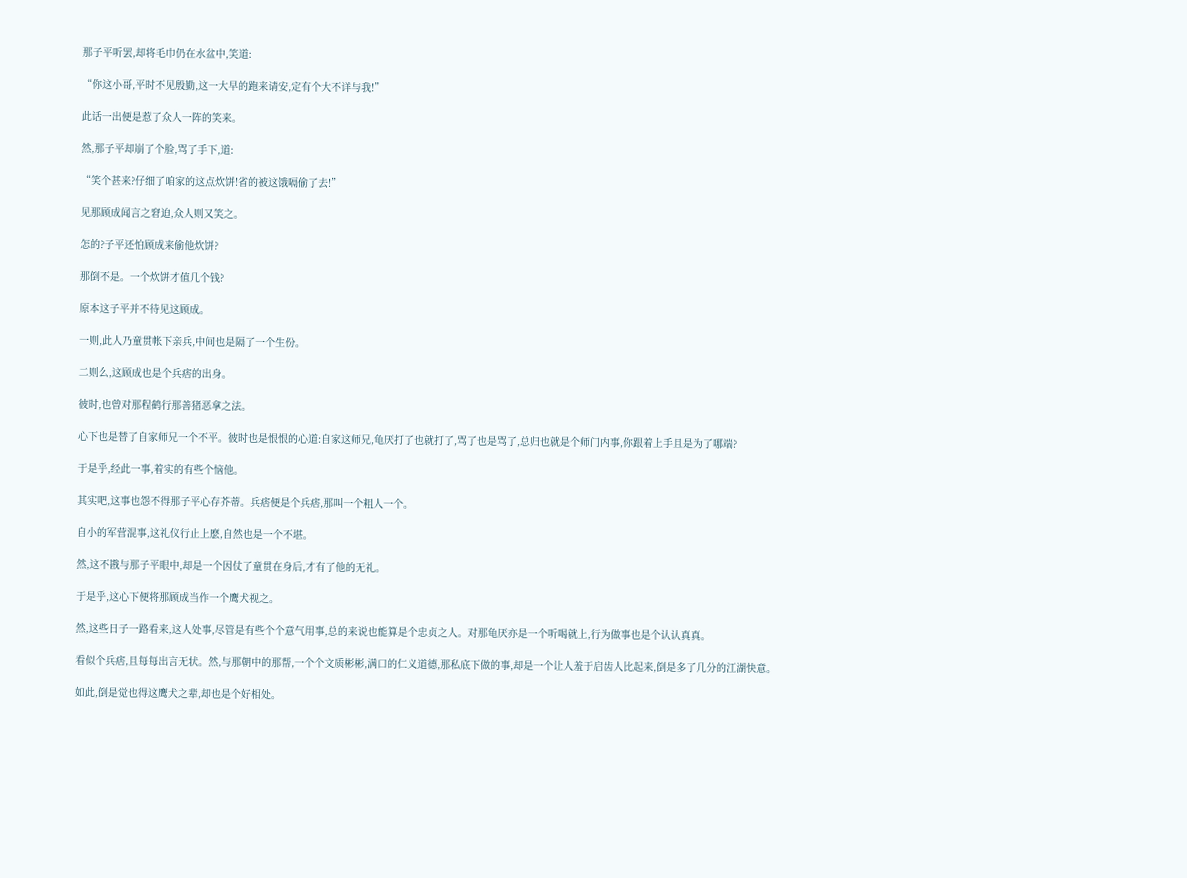那子平听罢,却将毛巾仍在水盆中,笑道:

“你这小哥,平时不见殷勤,这一大早的跑来请安,定有个大不详与我!”

此话一出便是惹了众人一阵的笑来。

然,那子平却崩了个脸,骂了手下,道:

“笑个甚来?仔细了咱家的这点炊饼!省的被这饿嗝偷了去!”

见那顾成闻言之窘迫,众人则又笑之。

怎的?子平还怕顾成来偷他炊饼?

那倒不是。一个炊饼才值几个钱?

原本这子平并不待见这顾成。

一则,此人乃童贯帐下亲兵,中间也是隔了一个生份。

二则么,这顾成也是个兵痞的出身。

彼时,也曾对那程鹤行那善猪恶拿之法。

心下也是替了自家师兄一个不平。彼时也是恨恨的心道:自家这师兄,龟厌打了也就打了,骂了也是骂了,总归也就是个师门内事,你跟着上手且是为了哪端?

于是乎,经此一事,着实的有些个恼他。

其实吧,这事也怨不得那子平心存芥蒂。兵痞便是个兵痞,那叫一个粗人一个。

自小的军营混事,这礼仪行止上麽,自然也是一个不堪。

然,这不戡与那子平眼中,却是一个因仗了童贯在身后,才有了他的无礼。

于是乎,这心下便将那顾成当作一个鹰犬视之。

然,这些日子一路看来,这人处事,尽管是有些个个意气用事,总的来说也能算是个忠贞之人。对那龟厌亦是一个听喝就上,行为做事也是个认认真真。

看似个兵痞,且每每出言无状。然,与那朝中的那帮,一个个文质彬彬,满口的仁义道德,那私底下做的事,却是一个让人羞于启齿人比起来,倒是多了几分的江湖快意。

如此,倒是觉也得这鹰犬之辈,却也是个好相处。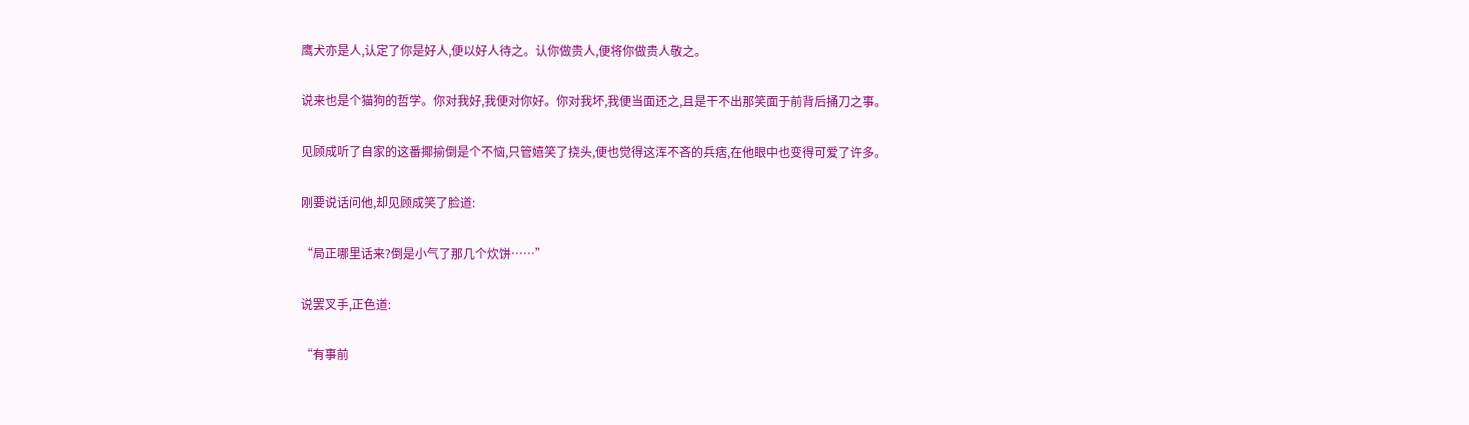鹰犬亦是人,认定了你是好人,便以好人待之。认你做贵人,便将你做贵人敬之。

说来也是个猫狗的哲学。你对我好,我便对你好。你对我坏,我便当面还之,且是干不出那笑面于前背后捅刀之事。

见顾成听了自家的这番揶揄倒是个不恼,只管嬉笑了挠头,便也觉得这浑不吝的兵痞,在他眼中也变得可爱了许多。

刚要说话问他,却见顾成笑了脸道:

“局正哪里话来?倒是小气了那几个炊饼……”

说罢叉手,正色道:

“有事前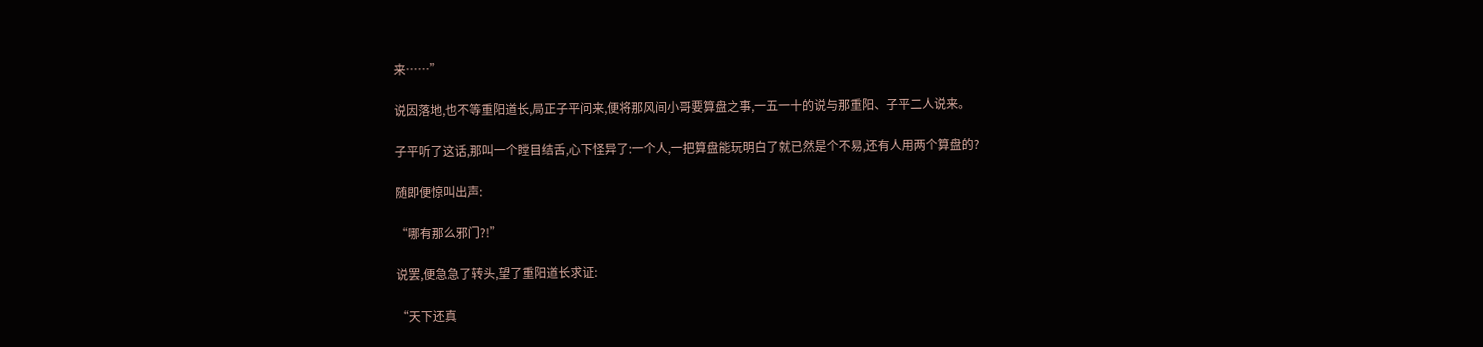来……”

说因落地,也不等重阳道长,局正子平问来,便将那风间小哥要算盘之事,一五一十的说与那重阳、子平二人说来。

子平听了这话,那叫一个瞠目结舌,心下怪异了:一个人,一把算盘能玩明白了就已然是个不易,还有人用两个算盘的?

随即便惊叫出声:

“哪有那么邪门?!”

说罢,便急急了转头,望了重阳道长求证:

“天下还真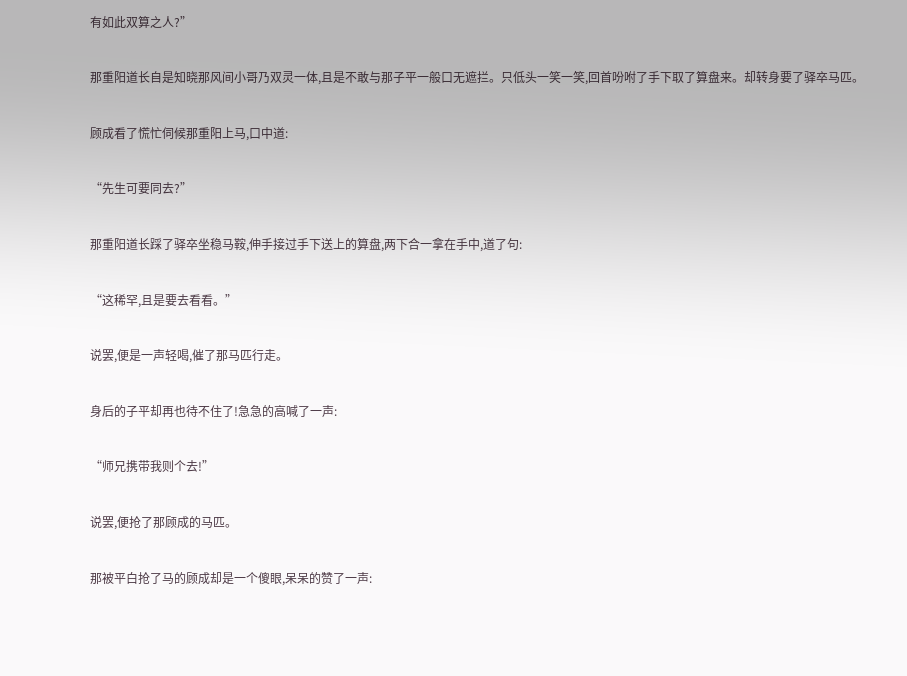有如此双算之人?”

那重阳道长自是知晓那风间小哥乃双灵一体,且是不敢与那子平一般口无遮拦。只低头一笑一笑,回首吩咐了手下取了算盘来。却转身要了驿卒马匹。

顾成看了慌忙伺候那重阳上马,口中道:

“先生可要同去?”

那重阳道长踩了驿卒坐稳马鞍,伸手接过手下送上的算盘,两下合一拿在手中,道了句:

“这稀罕,且是要去看看。”

说罢,便是一声轻喝,催了那马匹行走。

身后的子平却再也待不住了!急急的高喊了一声:

“师兄携带我则个去!”

说罢,便抢了那顾成的马匹。

那被平白抢了马的顾成却是一个傻眼,呆呆的赞了一声: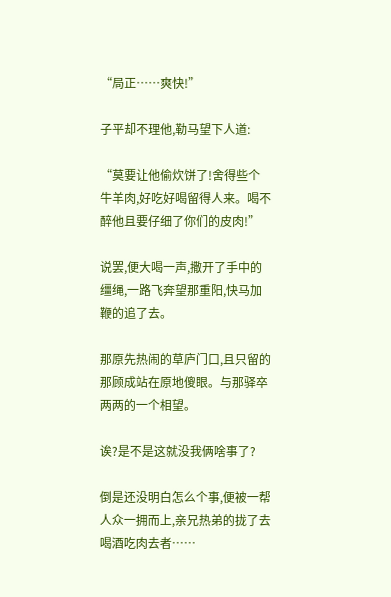“局正……爽快!”

子平却不理他,勒马望下人道:

“莫要让他偷炊饼了!舍得些个牛羊肉,好吃好喝留得人来。喝不醉他且要仔细了你们的皮肉!”

说罢,便大喝一声,撒开了手中的缰绳,一路飞奔望那重阳,快马加鞭的追了去。

那原先热闹的草庐门口,且只留的那顾成站在原地傻眼。与那驿卒两两的一个相望。

诶?是不是这就没我俩啥事了?

倒是还没明白怎么个事,便被一帮人众一拥而上,亲兄热弟的拢了去喝酒吃肉去者……